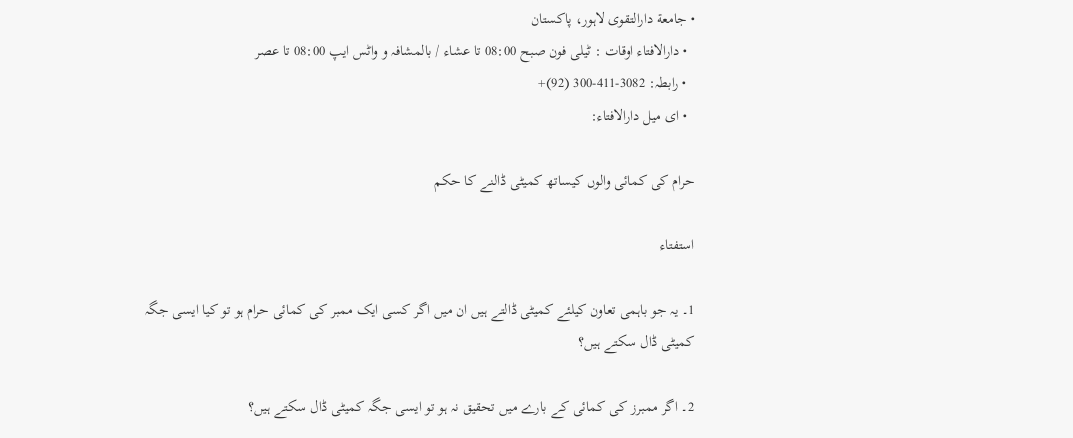• جامعة دارالتقوی لاہور، پاکستان
  • دارالافتاء اوقات : ٹیلی فون صبح 08:00 تا عشاء / بالمشافہ و واٹس ایپ 08:00 تا عصر
  • رابطہ: 3082-411-300 (92)+
  • ای میل دارالافتاء:

حرام کی کمائی والوں کیساتھ کمیٹی ڈالنے کا حکم

استفتاء

1۔ یہ جو باہمی تعاون کیلئے کمیٹی ڈالتے ہیں ان میں اگر کسی ایک ممبر کی کمائی حرام ہو تو کیا ایسی جگہ کمیٹی ڈال سکتے ہیں؟

2۔ اگر ممبرز کی کمائی کے بارے میں تحقیق نہ ہو تو ایسی جگہ کمیٹی ڈال سکتے ہیں؟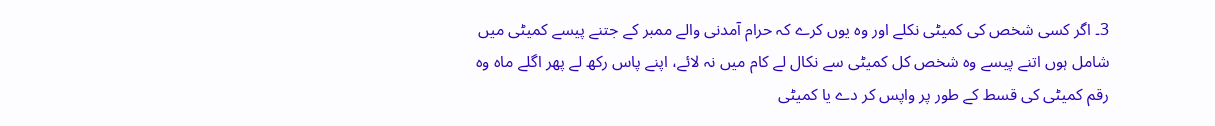3۔ اگر کسی شخص کی کمیٹی نکلے اور وہ یوں کرے کہ حرام آمدنی والے ممبر کے جتنے پیسے کمیٹی میں شامل ہوں اتنے پیسے وہ شخص کل کمیٹی سے نکال لے کام میں نہ لائے، اپنے پاس رکھ لے پھر اگلے ماہ وہ رقم کمیٹی کی قسط کے طور پر واپس کر دے یا کمیٹی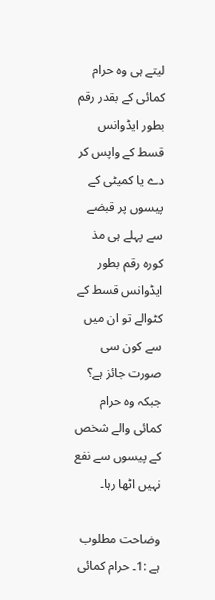لیتے ہی وہ حرام کمائی کے بقدر رقم بطور ایڈوانس قسط کے واپس کر دے یا کمیٹی کے پیسوں پر قبضے سے پہلے ہی مذ کورہ رقم بطور ایڈوانس قسط کے کٹوالے تو ان میں سے کون سی صورت جائز ہے؟ جبکہ وہ حرام کمائی والے شخص کے پیسوں سے نفع نہیں اٹھا رہا۔

وضاحت مطلوب ہے :1۔ حرام کمائی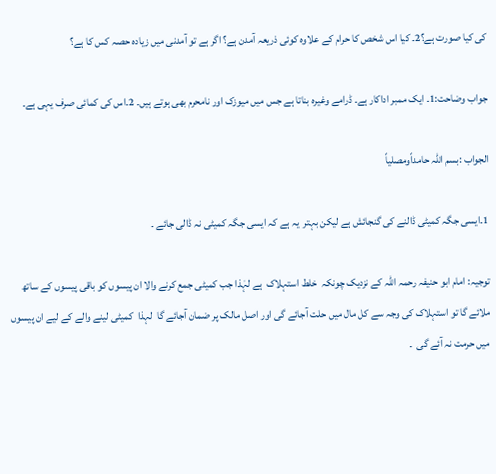کی کیا صورت ہے؟2۔ کیا اس شخص کا حرام کے علاوہ کوئی ذریعہ آمدن ہے؟ اگر ہے تو آمدنی میں زیادہ حصہ کس کا ہے؟

جواب وضاحت:1۔ ایک ممبر اداکار ہے۔ ڈرامے وغیرہ بناتا ہے جس میں میوزک اور نامحرم بھی ہوتے ہیں۔ 2۔اس کی کمائی صرف یہی ہے۔

الجواب :بسم اللہ حامداًومصلیاً

1۔ایسی جگہ کمیٹی ڈالنے کی گنجائش ہے لیکن بہتر  یہ ہے کہ ایسی جگہ کمیٹی نہ ڈالی جائے ۔

توجیہ: امام ابو حنیفہ رحمہ اللہ کے نزدیک چونکہ  خلط استہلاک  ہے لہٰذا جب کمیٹی جمع کرنے والا ان پیسوں کو باقی پیسوں کے ساتھ ملائے گا تو استہلاک کی وجہ سے کل مال میں حلت آجائے گی اور اصل مالک پر ضمان آجائے گا  لہذا  کمیٹی لینے والے کے لیے ان پیسوں میں حرمت نہ آئے گی  ۔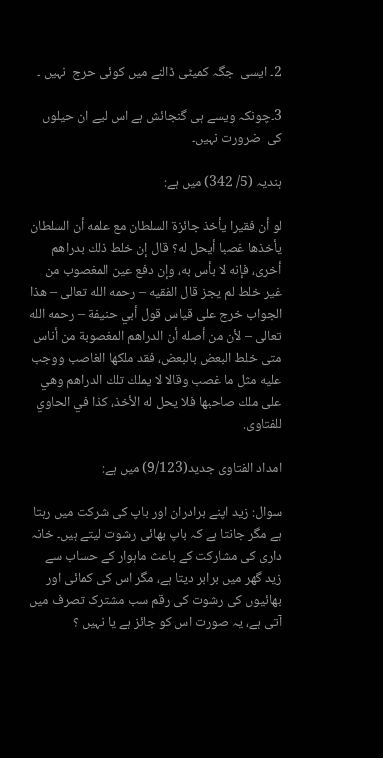2۔ ایسی  جگہ کمیٹی ڈالنے میں کوئی حرج  نہیں ۔

3۔چونکہ ویسے ہی گنجائش ہے اس لیے ان حیلوں کی  ضرورت نہیں۔

ہندیہ (5/ 342) میں ہے:

لو أن فقيرا ‌يأخذ ‌جائزة ‌السلطان مع علمه أن السلطان يأخذها غصبا أيحل له؟ قال إن خلط ذلك بدراهم أخرى، فإنه لا بأس به، وإن دفع عين المغصوب من غير خلط لم يجز قال الفقيه – رحمه الله تعالى – هذا الجواب خرج على قياس قول أبي حنيفة – رحمه الله تعالى – لأن من أصله أن الدراهم المغصوبة من أناس متى خلط البعض بالبعض، فقد ملكها الغاصب ووجب عليه مثل ما غصب وقالا لا يملك تلك الدراهم وهي على ملك صاحبها فلا يحل له الأخذ، كذا في الحاوي للفتاوى.

امداد الفتاوی جدید(9/123) میں ہے:

سوال: زید اپنے برادران اور باپ کی شرکت میں رہتا ہے مگر جانتا ہے کہ باپ بھائی رشوت لیتے ہیں۔ خانہ داری کی مشارکت کے باعث ماہوار کے حساب سے زید گھر میں برابر دیتا ہے، مگر اس کی کمائی اور بھائیوں کی رشوت کی رقم سب مشترک تصرف میں آتی ہے، یہ صورت اس کو جائز ہے یا نہیں ؟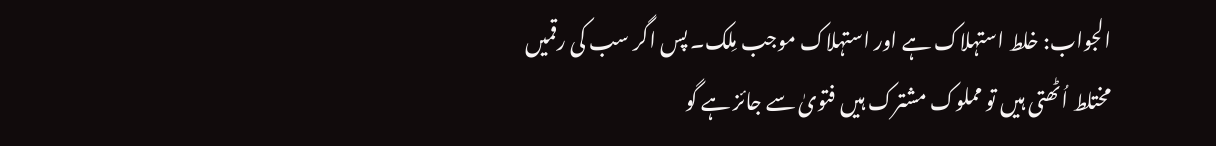الجواب: خلط استہلاک ہے اور استہلاک موجب مِلک۔ پس اگر سب کی رقمیں مختلط اُٹھتی ہیں تو مملوک مشترک ہیں فتویٰ سے جائز ہے گو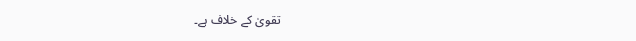تقویٰ کے خلاف ہے۔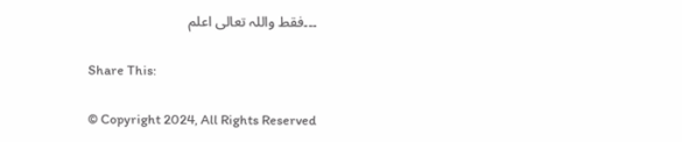۔۔۔فقط واللہ تعالی اعلم

Share This:

© Copyright 2024, All Rights Reserved